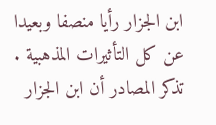ابن الجزار رأيا منصفا وبعيدا عن كل التأثيرات المذهبية .
تذكر المصادر أن ابن الجزار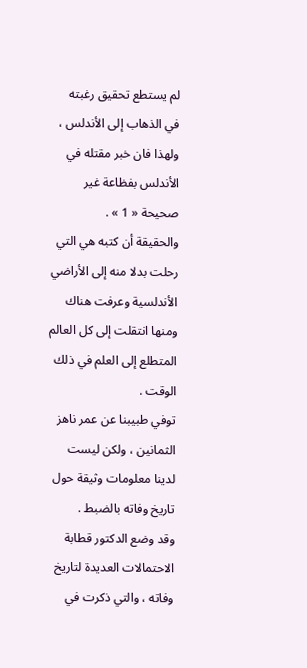لم يستطع تحقيق رغبته في الذهاب إلى الأندلس ، ولهذا فان خبر مقتله في الأندلس بفظاعة غير صحيحة « 1 » .
والحقيقة أن كتبه هي التي رحلت بدلا منه إلى الأراضي الأندلسية وعرفت هناك ومنها انتقلت إلى كل العالم المتطلع إلى العلم في ذلك الوقت .
توفي طبيبنا عن عمر ناهز الثمانين ، ولكن ليست لدينا معلومات وثيقة حول تاريخ وفاته بالضبط .
وقد وضع الدكتور قطابة الاحتمالات العديدة لتاريخ وفاته ، والتي ذكرت في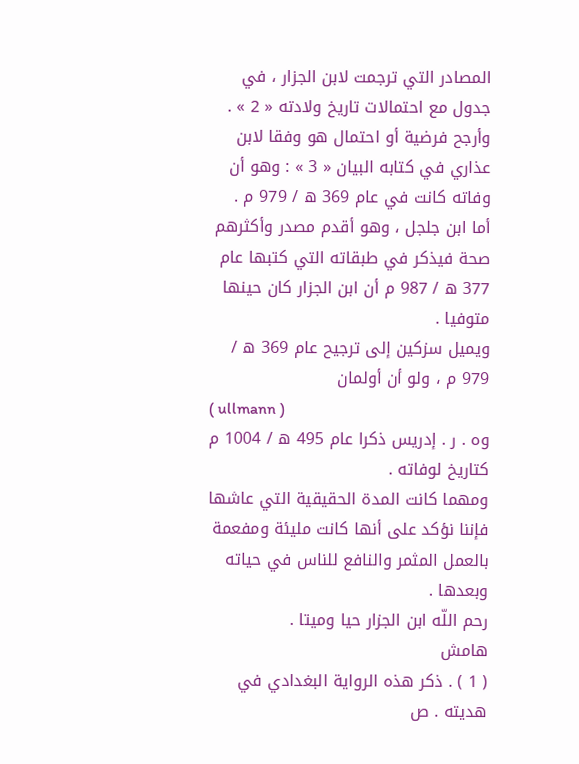المصادر التي ترجمت لابن الجزار ، في جدول مع احتمالات تاريخ ولادته « 2 » .
وأرجح فرضية أو احتمال هو وفقا لابن عذاري في كتابه البيان « 3 » : وهو أن وفاته كانت في عام 369 ه / 979 م .
أما ابن جلجل ، وهو أقدم مصدر وأكثرهم صحة فيذكر في طبقاته التي كتبها عام 377 ه / 987 م أن ابن الجزار كان حينها متوفيا .
ويميل سزكين إلى ترجيح عام 369 ه / 979 م ، ولو أن أولمان
( ullmann )
وه . ر . إدريس ذكرا عام 495 ه / 1004 م كتاريخ لوفاته .
ومهما كانت المدة الحقيقية التي عاشها فإننا نؤكد على أنها كانت مليئة ومفعمة بالعمل المثمر والنافع للناس في حياته وبعدها .
رحم اللّه ابن الجزار حيا وميتا .
هامش
( 1 ) . ذكر هذه الرواية البغدادي في هديته . ص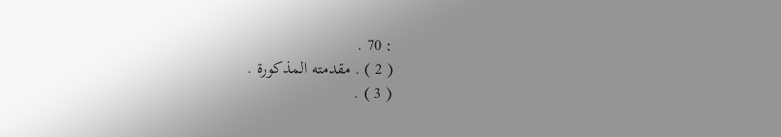: 70 .
( 2 ) . مقدمته المذكورة .
( 3 ) .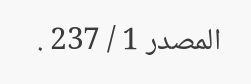المصدر 1 / 237 .